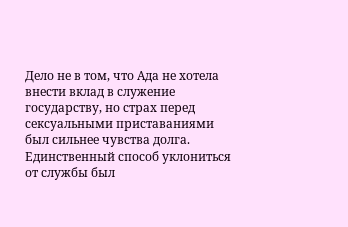Дело не в том, что Ада не хотела внести вклад в служение государству, но страх перед сексуальными приставаниями был сильнее чувства долга. Единственный способ уклониться от службы был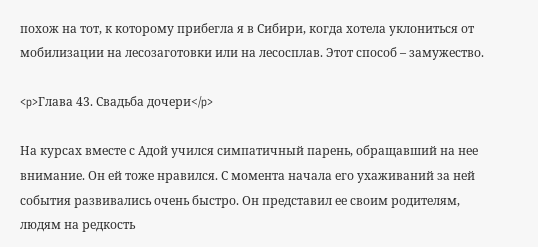похож на тот, к которому прибегла я в Сибири, когда хотела уклониться от мобилизации на лесозаготовки или на лесосплав. Этот способ – замужество.

<p>Глава 43. Свадьба дочери</p>

На курсах вместе с Адой учился симпатичный парень, обращавший на нее внимание. Он ей тоже нравился. С момента начала его ухаживаний за ней события развивались очень быстро. Он представил ее своим родителям, людям на редкость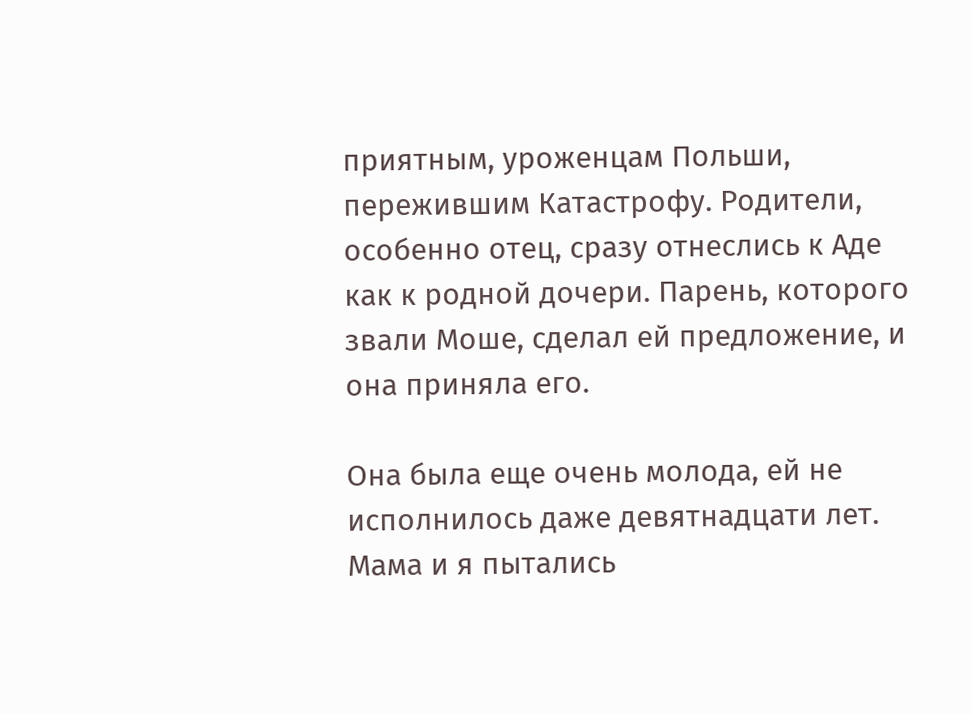приятным, уроженцам Польши, пережившим Катастрофу. Родители, особенно отец, сразу отнеслись к Аде как к родной дочери. Парень, которого звали Моше, сделал ей предложение, и она приняла его.

Она была еще очень молода, ей не исполнилось даже девятнадцати лет. Мама и я пытались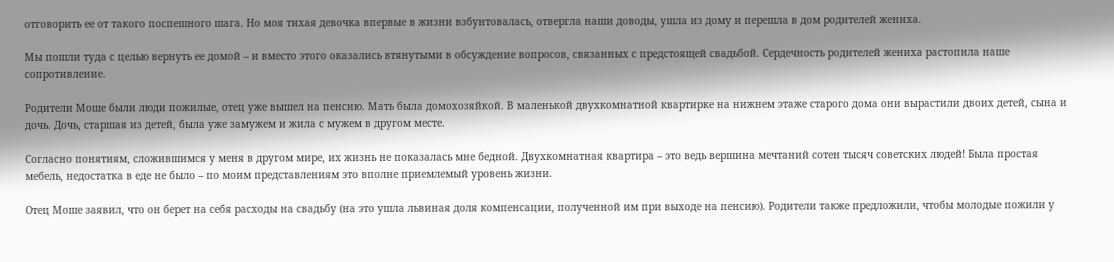отговорить ее от такого поспешного шага. Но моя тихая девочка впервые в жизни взбунтовалась, отвергла наши доводы, ушла из дому и перешла в дом родителей жениха.

Мы пошли туда с целью вернуть ее домой – и вместо этого оказались втянутыми в обсуждение вопросов, связанных с предстоящей свадьбой. Сердечность родителей жениха растопила наше сопротивление.

Родители Моше были люди пожилые, отец уже вышел на пенсию. Мать была домохозяйкой. В маленькой двухкомнатной квартирке на нижнем этаже старого дома они вырастили двоих детей, сына и дочь. Дочь, старшая из детей, была уже замужем и жила с мужем в другом месте.

Согласно понятиям, сложившимся у меня в другом мире, их жизнь не показалась мне бедной. Двухкомнатная квартира – это ведь вершина мечтаний сотен тысяч советских людей! Была простая мебель, недостатка в еде не было – по моим представлениям это вполне приемлемый уровень жизни.

Отец Моше заявил, что он берет на себя расходы на свадьбу (на это ушла львиная доля компенсации, полученной им при выходе на пенсию). Родители также предложили, чтобы молодые пожили у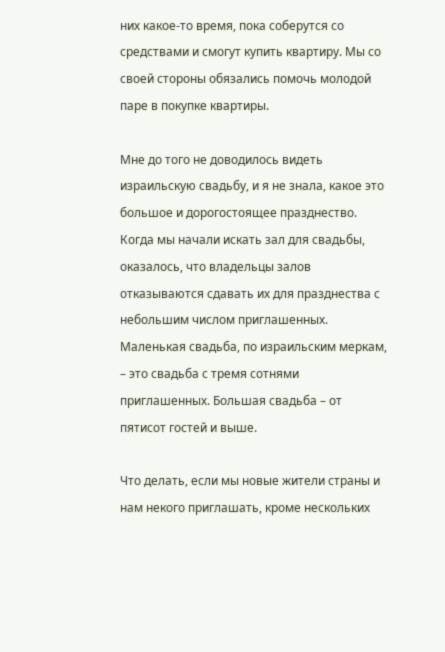них какое-то время, пока соберутся со средствами и смогут купить квартиру. Мы со своей стороны обязались помочь молодой паре в покупке квартиры.

Мне до того не доводилось видеть израильскую свадьбу, и я не знала, какое это большое и дорогостоящее празднество. Когда мы начали искать зал для свадьбы, оказалось, что владельцы залов отказываются сдавать их для празднества с небольшим числом приглашенных. Маленькая свадьба, по израильским меркам, – это свадьба с тремя сотнями приглашенных. Большая свадьба – от пятисот гостей и выше.

Что делать, если мы новые жители страны и нам некого приглашать, кроме нескольких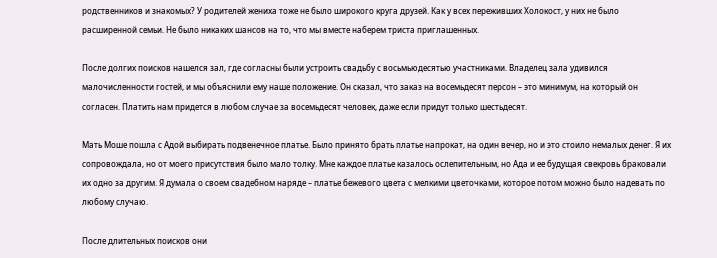родственников и знакомых? У родителей жениха тоже не было широкого круга друзей. Как у всех переживших Холокост, у них не было расширенной семьи. Не было никаких шансов на то, что мы вместе наберем триста приглашенных.

После долгих поисков нашелся зал, где согласны были устроить свадьбу с восьмьюдесятью участниками. Владелец зала удивился малочисленности гостей, и мы объяснили ему наше положение. Он сказал, что заказ на восемьдесят персон – это минимум, на который он согласен. Платить нам придется в любом случае за восемьдесят человек, даже если придут только шестьдесят.

Мать Моше пошла с Адой выбирать подвенечное платье. Было принято брать платье напрокат, на один вечер, но и это стоило немалых денег. Я их сопровождала, но от моего присутствия было мало толку. Мне каждое платье казалось ослепительным, но Ада и ее будущая свекровь браковали их одно за другим. Я думала о своем свадебном наряде – платье бежевого цвета с мелкими цветочками, которое потом можно было надевать по любому случаю.

После длительных поисков они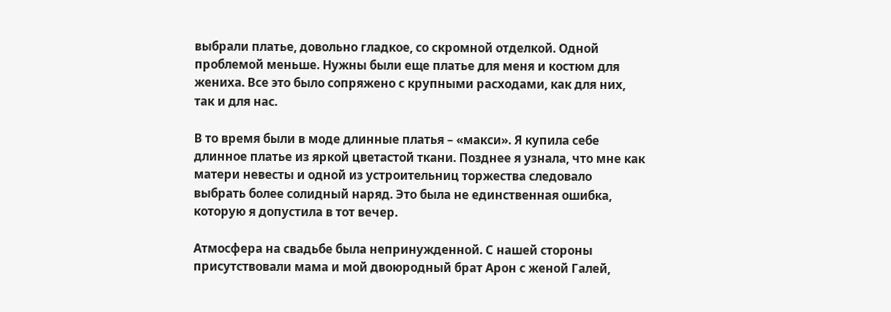выбрали платье, довольно гладкое, со скромной отделкой. Одной проблемой меньше. Нужны были еще платье для меня и костюм для жениха. Все это было сопряжено с крупными расходами, как для них, так и для нас.

В то время были в моде длинные платья – «макси». Я купила себе длинное платье из яркой цветастой ткани. Позднее я узнала, что мне как матери невесты и одной из устроительниц торжества следовало выбрать более солидный наряд. Это была не единственная ошибка, которую я допустила в тот вечер.

Атмосфера на свадьбе была непринужденной. С нашей стороны присутствовали мама и мой двоюродный брат Арон с женой Галей,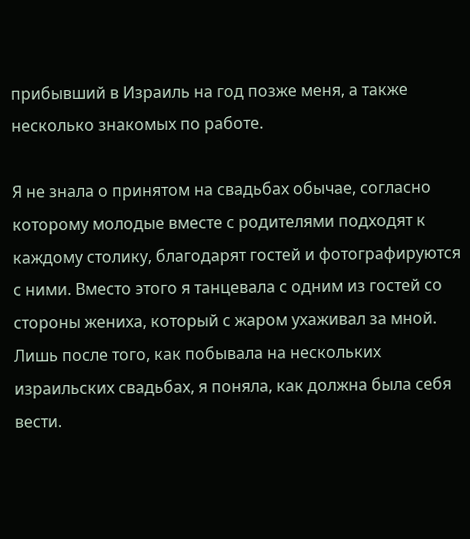прибывший в Израиль на год позже меня, а также несколько знакомых по работе.

Я не знала о принятом на свадьбах обычае, согласно которому молодые вместе с родителями подходят к каждому столику, благодарят гостей и фотографируются с ними. Вместо этого я танцевала с одним из гостей со стороны жениха, который с жаром ухаживал за мной. Лишь после того, как побывала на нескольких израильских свадьбах, я поняла, как должна была себя вести.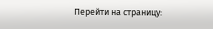Перейти на страницу: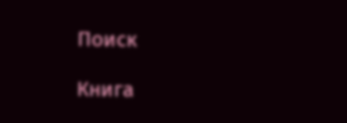Поиск

Книга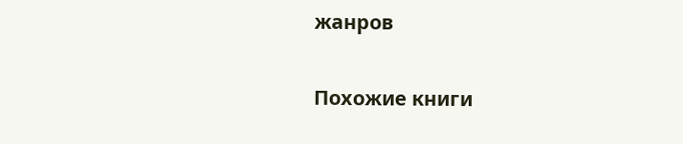жанров

Похожие книги